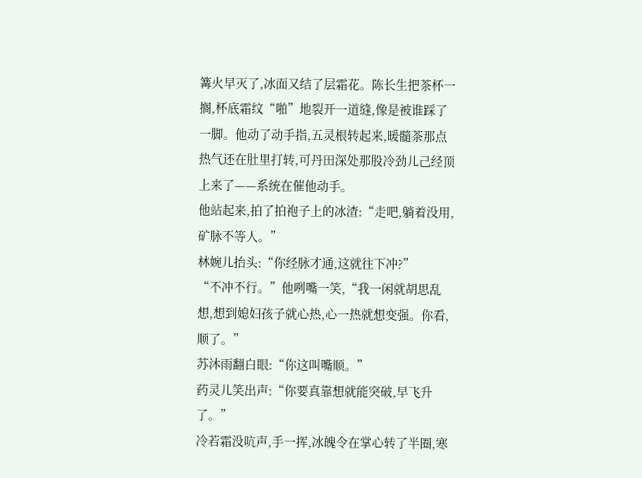篝火早灭了,冰面又结了层霜花。陈长生把茶杯一搁,杯底霜纹“啪”地裂开一道缝,像是被谁踩了一脚。他动了动手指,五灵根转起来,暖髓茶那点热气还在肚里打转,可丹田深处那股冷劲儿己经顶上来了——系统在催他动手。
他站起来,拍了拍袍子上的冰渣:“走吧,躺着没用,矿脉不等人。”
林婉儿抬头:“你经脉才通,这就往下冲?”
“不冲不行。”他咧嘴一笑,“我一闲就胡思乱想,想到媳妇孩子就心热,心一热就想变强。你看,顺了。”
苏沐雨翻白眼:“你这叫嘴顺。”
药灵儿笑出声:“你要真靠想就能突破,早飞升了。”
冷若霜没吭声,手一挥,冰魄令在掌心转了半圈,寒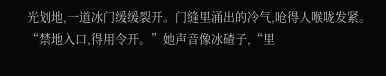光划地,一道冰门缓缓裂开。门缝里涌出的冷气,呛得人喉咙发紧。
“禁地入口,得用令开。”她声音像冰碴子,“里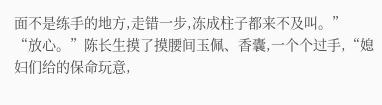面不是练手的地方,走错一步,冻成柱子都来不及叫。”
“放心。”陈长生摸了摸腰间玉佩、香囊,一个个过手,“媳妇们给的保命玩意,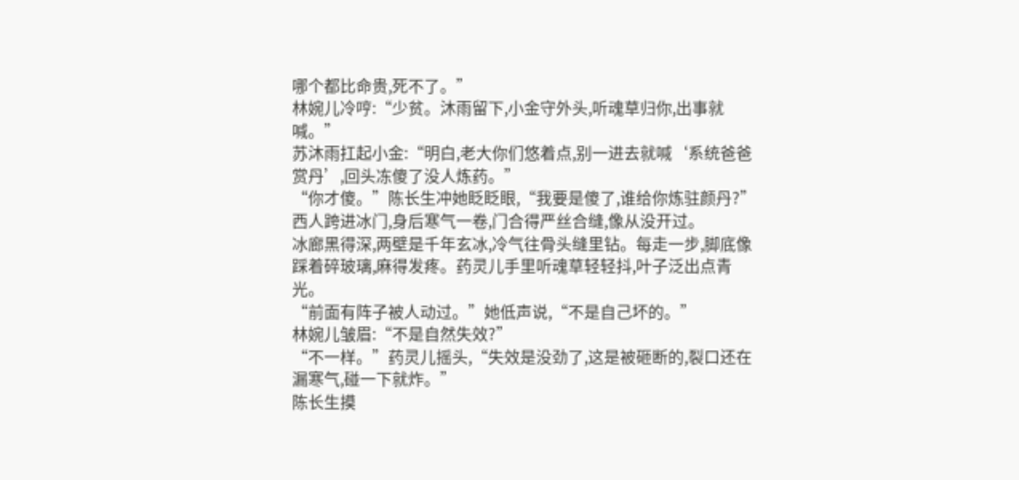哪个都比命贵,死不了。”
林婉儿冷哼:“少贫。沐雨留下,小金守外头,听魂草归你,出事就喊。”
苏沐雨扛起小金:“明白,老大你们悠着点,别一进去就喊‘系统爸爸赏丹’,回头冻傻了没人炼药。”
“你才傻。”陈长生冲她眨眨眼,“我要是傻了,谁给你炼驻颜丹?”
西人跨进冰门,身后寒气一卷,门合得严丝合缝,像从没开过。
冰廊黑得深,两壁是千年玄冰,冷气往骨头缝里钻。每走一步,脚底像踩着碎玻璃,麻得发疼。药灵儿手里听魂草轻轻抖,叶子泛出点青光。
“前面有阵子被人动过。”她低声说,“不是自己坏的。”
林婉儿皱眉:“不是自然失效?”
“不一样。”药灵儿摇头,“失效是没劲了,这是被砸断的,裂口还在漏寒气,碰一下就炸。”
陈长生摸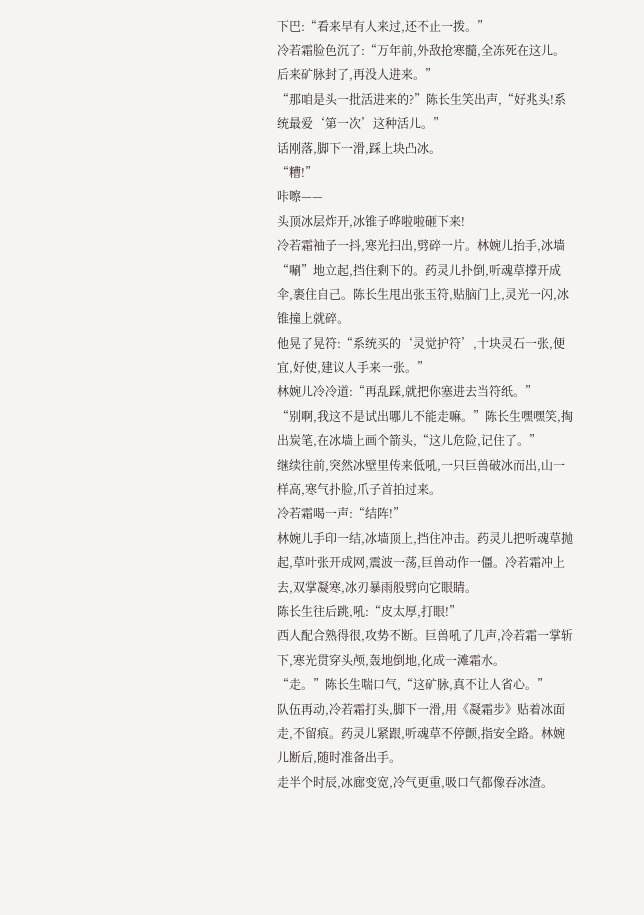下巴:“看来早有人来过,还不止一拨。”
冷若霜脸色沉了:“万年前,外敌抢寒髓,全冻死在这儿。后来矿脉封了,再没人进来。”
“那咱是头一批活进来的?”陈长生笑出声,“好兆头!系统最爱‘第一次’这种活儿。”
话刚落,脚下一滑,踩上块凸冰。
“糟!”
咔嚓——
头顶冰层炸开,冰锥子哗啦啦砸下来!
冷若霜袖子一抖,寒光扫出,劈碎一片。林婉儿抬手,冰墙“唰”地立起,挡住剩下的。药灵儿扑倒,听魂草撑开成伞,裹住自己。陈长生甩出张玉符,贴脑门上,灵光一闪,冰锥撞上就碎。
他晃了晃符:“系统买的‘灵觉护符’,十块灵石一张,便宜,好使,建议人手来一张。”
林婉儿冷冷道:“再乱踩,就把你塞进去当符纸。”
“别啊,我这不是试出哪儿不能走嘛。”陈长生嘿嘿笑,掏出炭笔,在冰墙上画个箭头,“这儿危险,记住了。”
继续往前,突然冰壁里传来低吼,一只巨兽破冰而出,山一样高,寒气扑脸,爪子首拍过来。
冷若霜喝一声:“结阵!”
林婉儿手印一结,冰墙顶上,挡住冲击。药灵儿把听魂草抛起,草叶张开成网,震波一荡,巨兽动作一僵。冷若霜冲上去,双掌凝寒,冰刃暴雨般劈向它眼睛。
陈长生往后跳,吼:“皮太厚,打眼!”
西人配合熟得很,攻势不断。巨兽吼了几声,冷若霜一掌斩下,寒光贯穿头颅,轰地倒地,化成一滩霜水。
“走。”陈长生喘口气,“这矿脉,真不让人省心。”
队伍再动,冷若霜打头,脚下一滑,用《凝霜步》贴着冰面走,不留痕。药灵儿紧跟,听魂草不停颤,指安全路。林婉儿断后,随时准备出手。
走半个时辰,冰廊变宽,冷气更重,吸口气都像吞冰渣。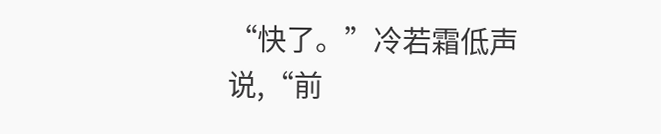“快了。”冷若霜低声说,“前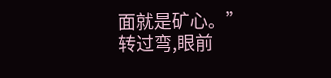面就是矿心。”
转过弯,眼前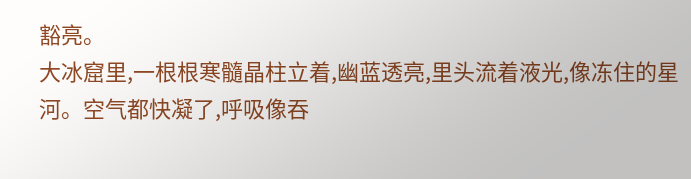豁亮。
大冰窟里,一根根寒髓晶柱立着,幽蓝透亮,里头流着液光,像冻住的星河。空气都快凝了,呼吸像吞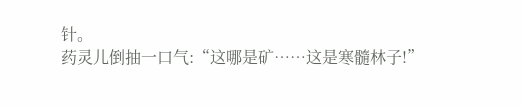针。
药灵儿倒抽一口气:“这哪是矿……这是寒髓林子!”